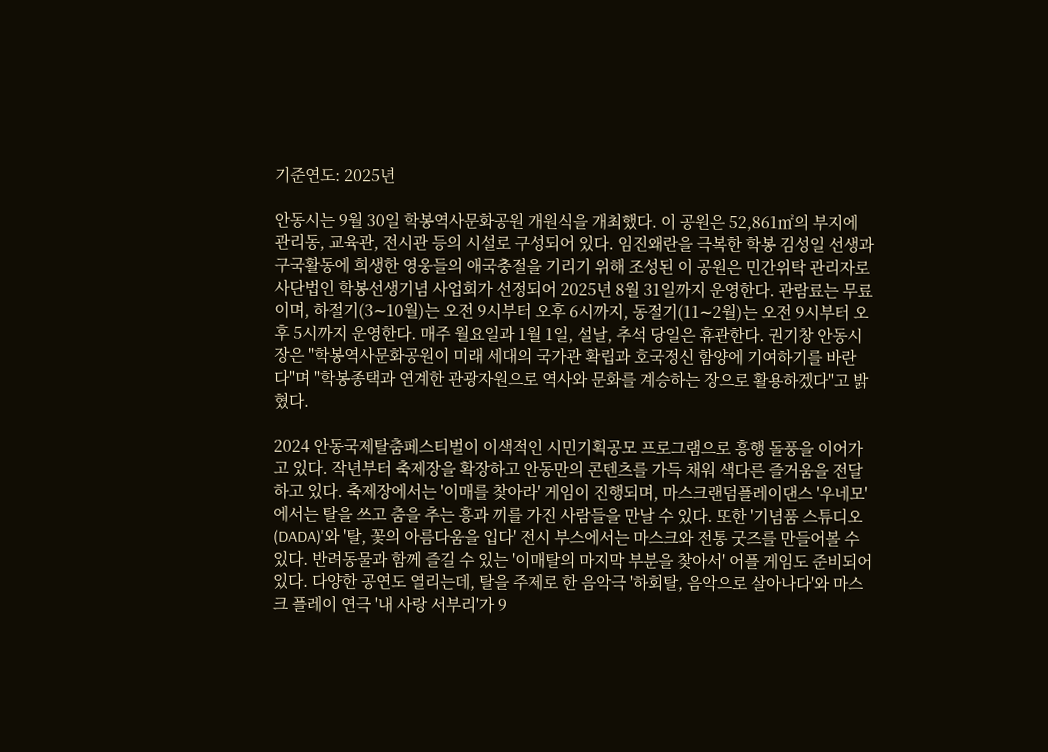기준연도: 2025년

안동시는 9월 30일 학봉역사문화공원 개원식을 개최했다. 이 공원은 52,861㎡의 부지에 관리동, 교육관, 전시관 등의 시설로 구성되어 있다. 임진왜란을 극복한 학봉 김성일 선생과 구국활동에 희생한 영웅들의 애국충절을 기리기 위해 조성된 이 공원은 민간위탁 관리자로 사단법인 학봉선생기념 사업회가 선정되어 2025년 8월 31일까지 운영한다. 관람료는 무료이며, 하절기(3∼10월)는 오전 9시부터 오후 6시까지, 동절기(11∼2월)는 오전 9시부터 오후 5시까지 운영한다. 매주 월요일과 1월 1일, 설날, 추석 당일은 휴관한다. 권기창 안동시장은 "학봉역사문화공원이 미래 세대의 국가관 확립과 호국정신 함양에 기여하기를 바란다"며 "학봉종택과 연계한 관광자원으로 역사와 문화를 계승하는 장으로 활용하겠다"고 밝혔다.

2024 안동국제탈춤페스티벌이 이색적인 시민기획공모 프로그램으로 흥행 돌풍을 이어가고 있다. 작년부터 축제장을 확장하고 안동만의 콘텐츠를 가득 채워 색다른 즐거움을 전달하고 있다. 축제장에서는 '이매를 찾아라' 게임이 진행되며, 마스크랜덤플레이댄스 '우네모'에서는 탈을 쓰고 춤을 추는 흥과 끼를 가진 사람들을 만날 수 있다. 또한 '기념품 스튜디오(DADA)'와 '탈, 꽃의 아름다움을 입다' 전시 부스에서는 마스크와 전통 굿즈를 만들어볼 수 있다. 반려동물과 함께 즐길 수 있는 '이매탈의 마지막 부분을 찾아서' 어플 게임도 준비되어 있다. 다양한 공연도 열리는데, 탈을 주제로 한 음악극 '하회탈, 음악으로 살아나다'와 마스크 플레이 연극 '내 사랑 서부리'가 9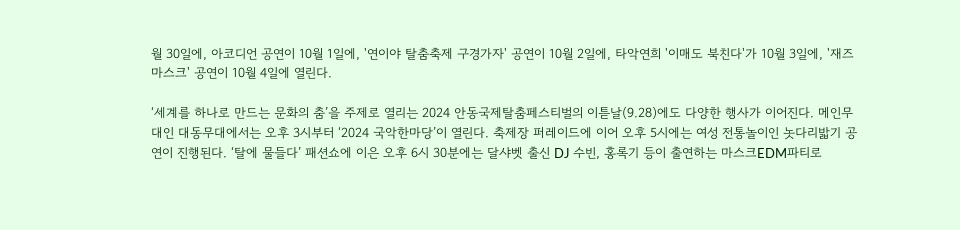월 30일에, 아코디언 공연이 10월 1일에, '연이야 탈춤축제 구경가자' 공연이 10월 2일에, 타악연희 '이매도 북친다'가 10월 3일에, '재즈 마스크' 공연이 10월 4일에 열린다.

‘세계를 하나로 만드는 문화의 춤’을 주제로 열리는 2024 안동국제탈춤페스티벌의 이튿날(9.28)에도 다양한 행사가 이어진다. 메인무대인 대동무대에서는 오후 3시부터 ‘2024 국악한마당’이 열린다. 축제장 퍼레이드에 이어 오후 5시에는 여성 전통놀이인 놋다리밟기 공연이 진행된다. ‘탈에 물들다’ 패션쇼에 이은 오후 6시 30분에는 달샤벳 출신 DJ 수빈, 홍록기 등이 출연하는 마스크EDM파티로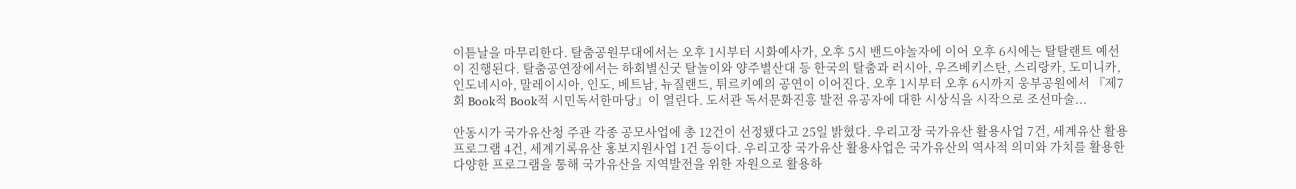이튿날을 마무리한다. 탈춤공원무대에서는 오후 1시부터 시화예사가, 오후 5시 밴드야놀자에 이어 오후 6시에는 탈탈랜트 예선이 진행된다. 탈춤공연장에서는 하회별신굿 탈놀이와 양주별산대 등 한국의 탈춤과 러시아, 우즈베키스탄, 스리랑카, 도미니카, 인도네시아, 말레이시아, 인도, 베트남, 뉴질랜드, 튀르키예의 공연이 이어진다. 오후 1시부터 오후 6시까지 웅부공원에서 『제7회 Book적 Book적 시민독서한마당』이 열린다. 도서관 독서문화진흥 발전 유공자에 대한 시상식을 시작으로 조선마술...

안동시가 국가유산청 주관 각종 공모사업에 총 12건이 선정됐다고 25일 밝혔다. 우리고장 국가유산 활용사업 7건, 세계유산 활용 프로그램 4건, 세계기록유산 홍보지원사업 1건 등이다. 우리고장 국가유산 활용사업은 국가유산의 역사적 의미와 가치를 활용한 다양한 프로그램을 통해 국가유산을 지역발전을 위한 자원으로 활용하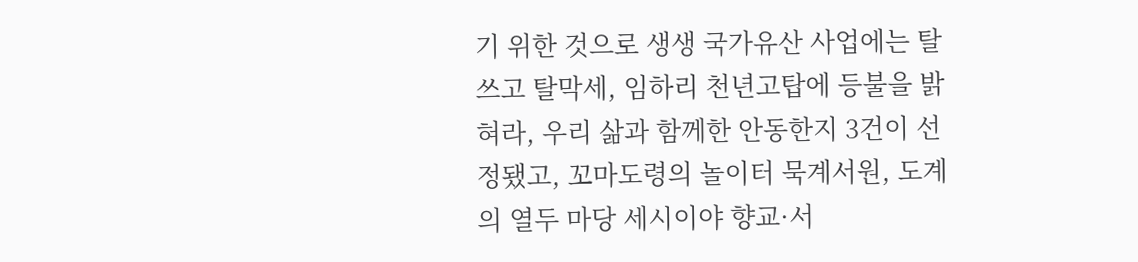기 위한 것으로 생생 국가유산 사업에는 탈쓰고 탈막세, 임하리 천년고탑에 등불을 밝혀라, 우리 삶과 함께한 안동한지 3건이 선정됐고, 꼬마도령의 놀이터 묵계서원, 도계의 열두 마당 세시이야 향교·서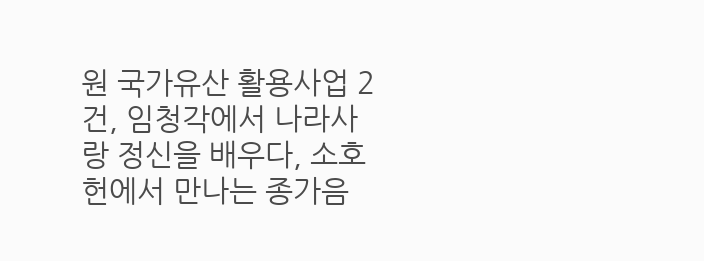원 국가유산 활용사업 2건, 임청각에서 나라사랑 정신을 배우다, 소호헌에서 만나는 종가음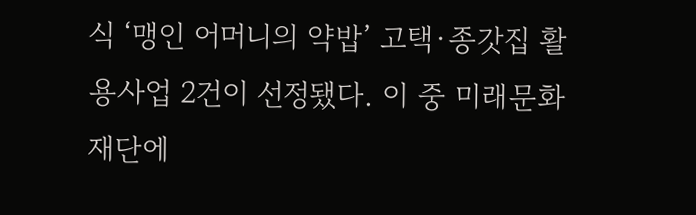식 ‘맹인 어머니의 약밥’ 고택·종갓집 활용사업 2건이 선정됐다. 이 중 미래문화재단에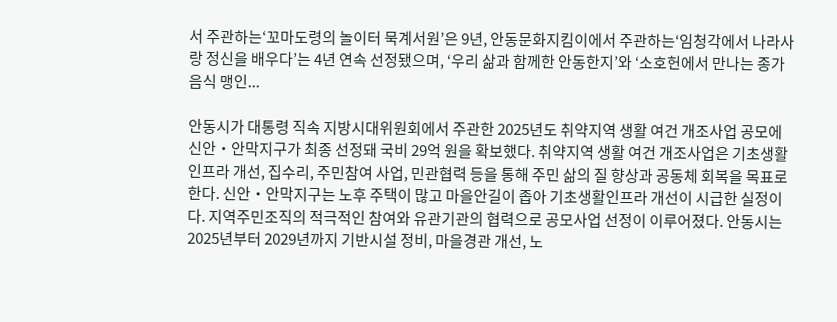서 주관하는‘꼬마도령의 놀이터 묵계서원’은 9년, 안동문화지킴이에서 주관하는‘임청각에서 나라사랑 정신을 배우다’는 4년 연속 선정됐으며, ‘우리 삶과 함께한 안동한지’와 ‘소호헌에서 만나는 종가음식 맹인...

안동시가 대통령 직속 지방시대위원회에서 주관한 2025년도 취약지역 생활 여건 개조사업 공모에 신안‧안막지구가 최종 선정돼 국비 29억 원을 확보했다. 취약지역 생활 여건 개조사업은 기초생활인프라 개선, 집수리, 주민참여 사업, 민관협력 등을 통해 주민 삶의 질 향상과 공동체 회복을 목표로 한다. 신안‧안막지구는 노후 주택이 많고 마을안길이 좁아 기초생활인프라 개선이 시급한 실정이다. 지역주민조직의 적극적인 참여와 유관기관의 협력으로 공모사업 선정이 이루어졌다. 안동시는 2025년부터 2029년까지 기반시설 정비, 마을경관 개선, 노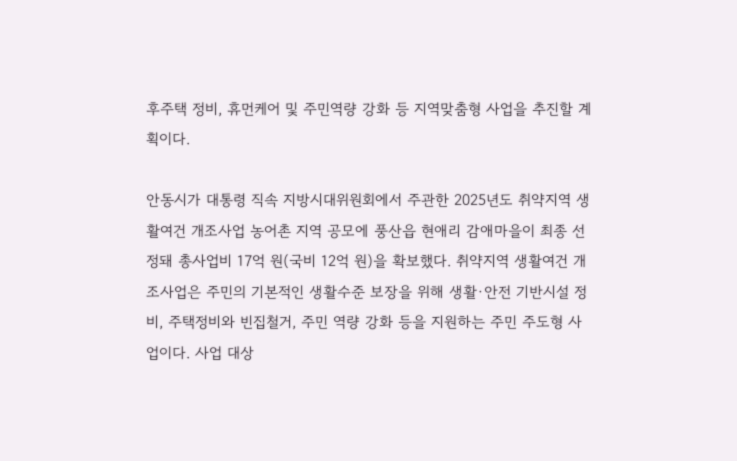후주택 정비, 휴먼케어 및 주민역량 강화 등 지역맞춤형 사업을 추진할 계획이다.

안동시가 대통령 직속 지방시대위원회에서 주관한 2025년도 취약지역 생활여건 개조사업 농어촌 지역 공모에 풍산읍 현애리 감애마을이 최종 선정돼 총사업비 17억 원(국비 12억 원)을 확보했다. 취약지역 생활여건 개조사업은 주민의 기본적인 생활수준 보장을 위해 생활·안전 기반시설 정비, 주택정비와 빈집철거, 주민 역량 강화 등을 지원하는 주민 주도형 사업이다. 사업 대상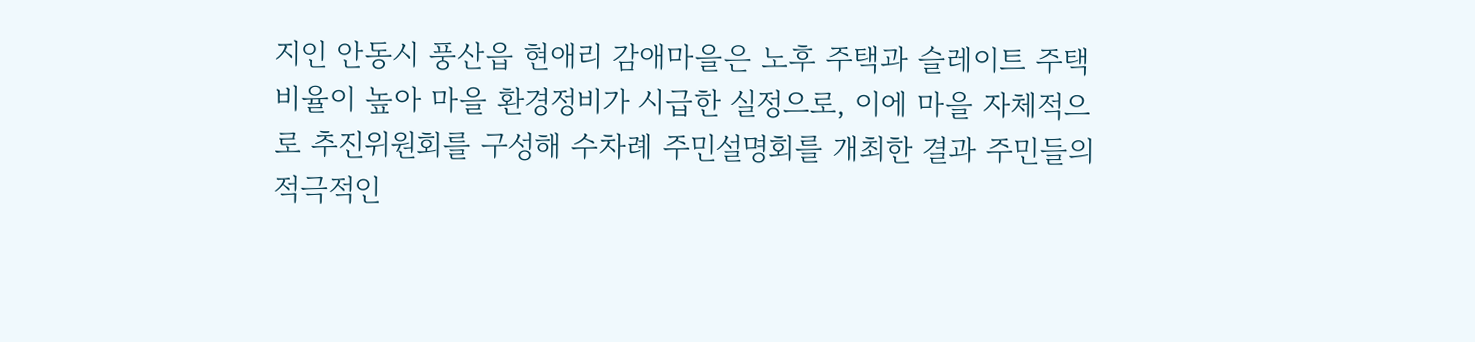지인 안동시 풍산읍 현애리 감애마을은 노후 주택과 슬레이트 주택 비율이 높아 마을 환경정비가 시급한 실정으로, 이에 마을 자체적으로 추진위원회를 구성해 수차례 주민설명회를 개최한 결과 주민들의 적극적인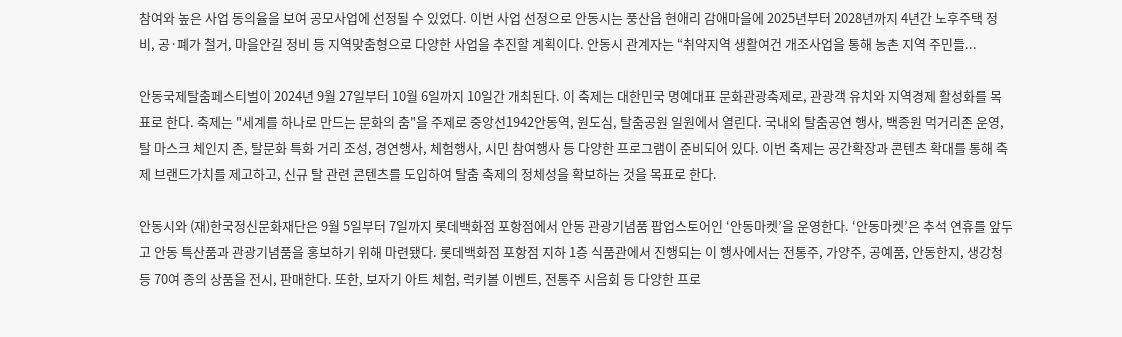참여와 높은 사업 동의율을 보여 공모사업에 선정될 수 있었다. 이번 사업 선정으로 안동시는 풍산읍 현애리 감애마을에 2025년부터 2028년까지 4년간 노후주택 정비, 공·폐가 철거, 마을안길 정비 등 지역맞춤형으로 다양한 사업을 추진할 계획이다. 안동시 관계자는 “취약지역 생활여건 개조사업을 통해 농촌 지역 주민들...

안동국제탈춤페스티벌이 2024년 9월 27일부터 10월 6일까지 10일간 개최된다. 이 축제는 대한민국 명예대표 문화관광축제로, 관광객 유치와 지역경제 활성화를 목표로 한다. 축제는 "세계를 하나로 만드는 문화의 춤"을 주제로 중앙선1942안동역, 원도심, 탈춤공원 일원에서 열린다. 국내외 탈춤공연 행사, 백종원 먹거리존 운영, 탈 마스크 체인지 존, 탈문화 특화 거리 조성, 경연행사, 체험행사, 시민 참여행사 등 다양한 프로그램이 준비되어 있다. 이번 축제는 공간확장과 콘텐츠 확대를 통해 축제 브랜드가치를 제고하고, 신규 탈 관련 콘텐츠를 도입하여 탈춤 축제의 정체성을 확보하는 것을 목표로 한다.

안동시와 (재)한국정신문화재단은 9월 5일부터 7일까지 롯데백화점 포항점에서 안동 관광기념품 팝업스토어인 ‘안동마켓’을 운영한다. ‘안동마켓’은 추석 연휴를 앞두고 안동 특산품과 관광기념품을 홍보하기 위해 마련됐다. 롯데백화점 포항점 지하 1층 식품관에서 진행되는 이 행사에서는 전통주, 가양주, 공예품, 안동한지, 생강청 등 70여 종의 상품을 전시, 판매한다. 또한, 보자기 아트 체험, 럭키볼 이벤트, 전통주 시음회 등 다양한 프로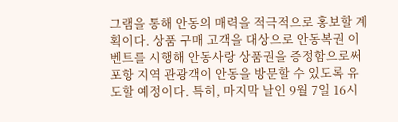그램을 통해 안동의 매력을 적극적으로 홍보할 계획이다. 상품 구매 고객을 대상으로 안동복권 이벤트를 시행해 안동사랑 상품권을 증정함으로써 포항 지역 관광객이 안동을 방문할 수 있도록 유도할 예정이다. 특히, 마지막 날인 9월 7일 16시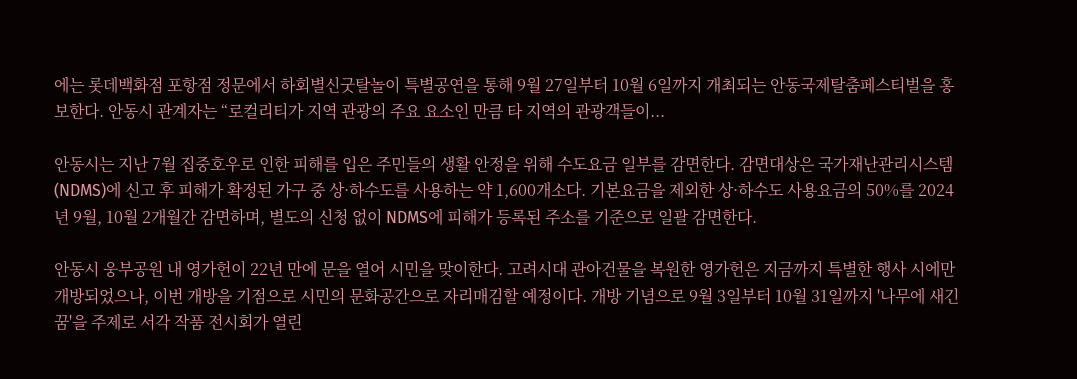에는 롯데백화점 포항점 정문에서 하회별신굿탈놀이 특별공연을 통해 9월 27일부터 10월 6일까지 개최되는 안동국제탈춤페스티벌을 홍보한다. 안동시 관계자는 “로컬리티가 지역 관광의 주요 요소인 만큼 타 지역의 관광객들이...

안동시는 지난 7월 집중호우로 인한 피해를 입은 주민들의 생활 안정을 위해 수도요금 일부를 감면한다. 감면대상은 국가재난관리시스템(NDMS)에 신고 후 피해가 확정된 가구 중 상·하수도를 사용하는 약 1,600개소다. 기본요금을 제외한 상·하수도 사용요금의 50%를 2024년 9월, 10월 2개월간 감면하며, 별도의 신청 없이 NDMS에 피해가 등록된 주소를 기준으로 일괄 감면한다.

안동시 웅부공원 내 영가헌이 22년 만에 문을 열어 시민을 맞이한다. 고려시대 관아건물을 복원한 영가헌은 지금까지 특별한 행사 시에만 개방되었으나, 이번 개방을 기점으로 시민의 문화공간으로 자리매김할 예정이다. 개방 기념으로 9월 3일부터 10월 31일까지 '나무에 새긴 꿈'을 주제로 서각 작품 전시회가 열린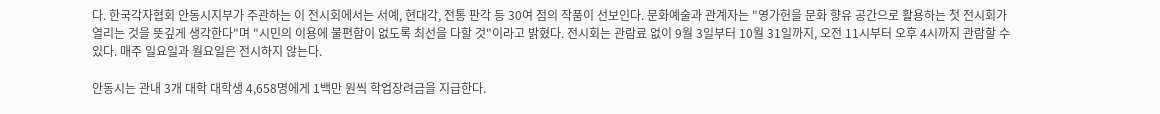다. 한국각자협회 안동시지부가 주관하는 이 전시회에서는 서예, 현대각, 전통 판각 등 30여 점의 작품이 선보인다. 문화예술과 관계자는 "영가헌을 문화 향유 공간으로 활용하는 첫 전시회가 열리는 것을 뜻깊게 생각한다"며 "시민의 이용에 불편함이 없도록 최선을 다할 것"이라고 밝혔다. 전시회는 관람료 없이 9월 3일부터 10월 31일까지, 오전 11시부터 오후 4시까지 관람할 수 있다. 매주 일요일과 월요일은 전시하지 않는다.

안동시는 관내 3개 대학 대학생 4,658명에게 1백만 원씩 학업장려금을 지급한다.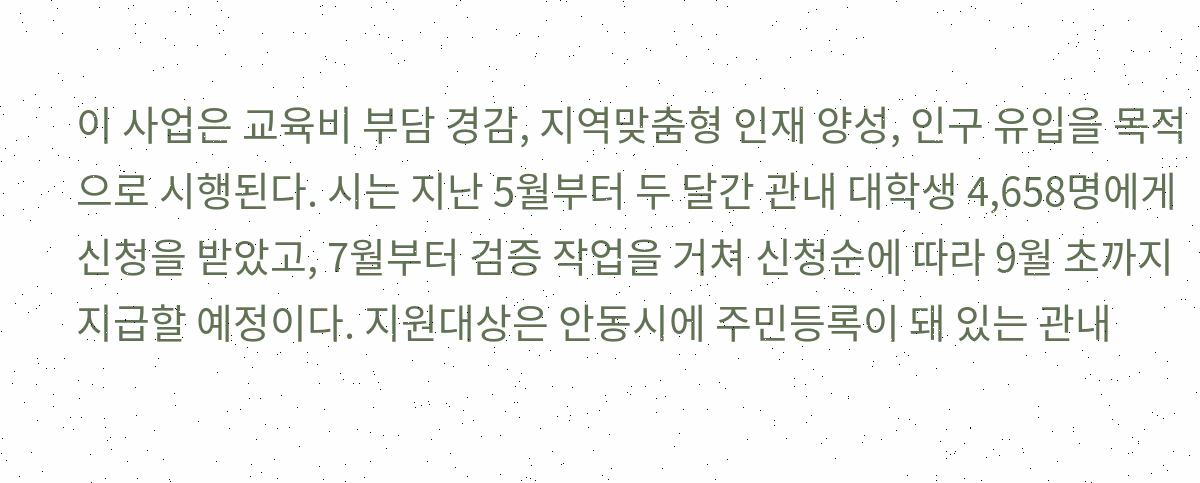이 사업은 교육비 부담 경감, 지역맞춤형 인재 양성, 인구 유입을 목적으로 시행된다. 시는 지난 5월부터 두 달간 관내 대학생 4,658명에게 신청을 받았고, 7월부터 검증 작업을 거쳐 신청순에 따라 9월 초까지 지급할 예정이다. 지원대상은 안동시에 주민등록이 돼 있는 관내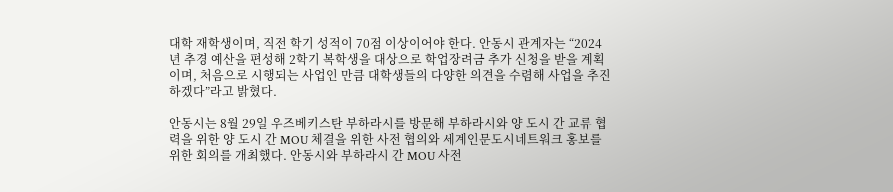대학 재학생이며, 직전 학기 성적이 70점 이상이어야 한다. 안동시 관계자는 “2024년 추경 예산을 편성해 2학기 복학생을 대상으로 학업장려금 추가 신청을 받을 계획이며, 처음으로 시행되는 사업인 만큼 대학생들의 다양한 의견을 수렴해 사업을 추진하겠다”라고 밝혔다.

안동시는 8월 29일 우즈베키스탄 부하라시를 방문해 부하라시와 양 도시 간 교류 협력을 위한 양 도시 간 MOU 체결을 위한 사전 협의와 세계인문도시네트워크 홍보를 위한 회의를 개최했다. 안동시와 부하라시 간 MOU 사전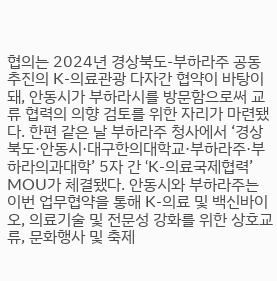협의는 2024년 경상북도-부하라주 공동 추진의 K-의료관광 다자간 협약이 바탕이 돼, 안동시가 부하라시를 방문함으로써 교류 협력의 의향 검토를 위한 자리가 마련됐다. 한편 같은 날 부하라주 청사에서 ‘경상북도·안동시·대구한의대학교·부하라주·부하라의과대학’ 5자 간 ‘K-의료국제협력’ MOU가 체결됐다. 안동시와 부하라주는 이번 업무협약을 통해 K-의료 및 백신바이오, 의료기술 및 전문성 강화를 위한 상호교류, 문화행사 및 축제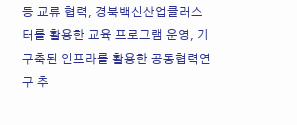등 교류 협력, 경북백신산업클러스터를 활용한 교육 프로그램 운영, 기구축된 인프라를 활용한 공동협력연구 추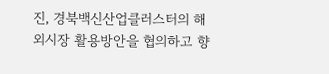진, 경북백신산업클러스터의 해외시장 활용방안을 협의하고 향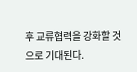후 교류협력을 강화할 것으로 기대된다.